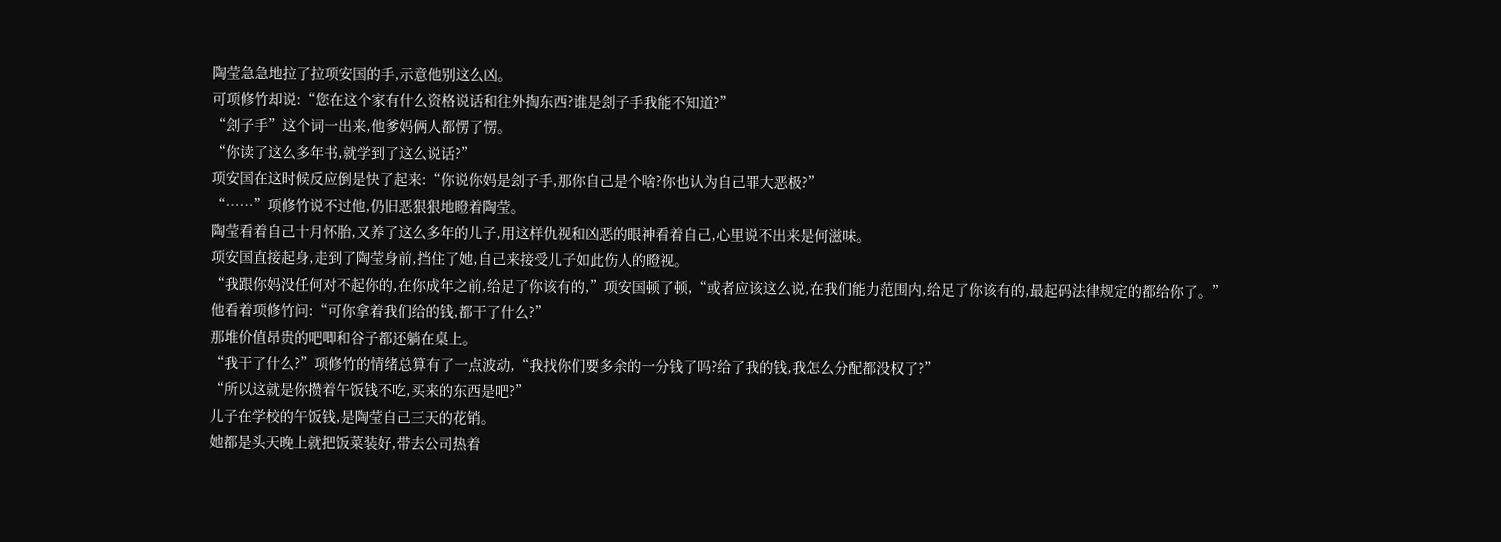陶莹急急地拉了拉项安国的手,示意他别这么凶。
可项修竹却说:“您在这个家有什么资格说话和往外掏东西?谁是刽子手我能不知道?”
“刽子手”这个词一出来,他爹妈俩人都愣了愣。
“你读了这么多年书,就学到了这么说话?”
项安国在这时候反应倒是快了起来:“你说你妈是刽子手,那你自己是个啥?你也认为自己罪大恶极?”
“……”项修竹说不过他,仍旧恶狠狠地瞪着陶莹。
陶莹看着自己十月怀胎,又养了这么多年的儿子,用这样仇视和凶恶的眼神看着自己,心里说不出来是何滋味。
项安国直接起身,走到了陶莹身前,挡住了她,自己来接受儿子如此伤人的瞪视。
“我跟你妈没任何对不起你的,在你成年之前,给足了你该有的,”项安国顿了顿,“或者应该这么说,在我们能力范围内,给足了你该有的,最起码法律规定的都给你了。”
他看着项修竹问:“可你拿着我们给的钱,都干了什么?”
那堆价值昂贵的吧唧和谷子都还躺在桌上。
“我干了什么?”项修竹的情绪总算有了一点波动,“我找你们要多余的一分钱了吗?给了我的钱,我怎么分配都没权了?”
“所以这就是你攒着午饭钱不吃,买来的东西是吧?”
儿子在学校的午饭钱,是陶莹自己三天的花销。
她都是头天晚上就把饭菜装好,带去公司热着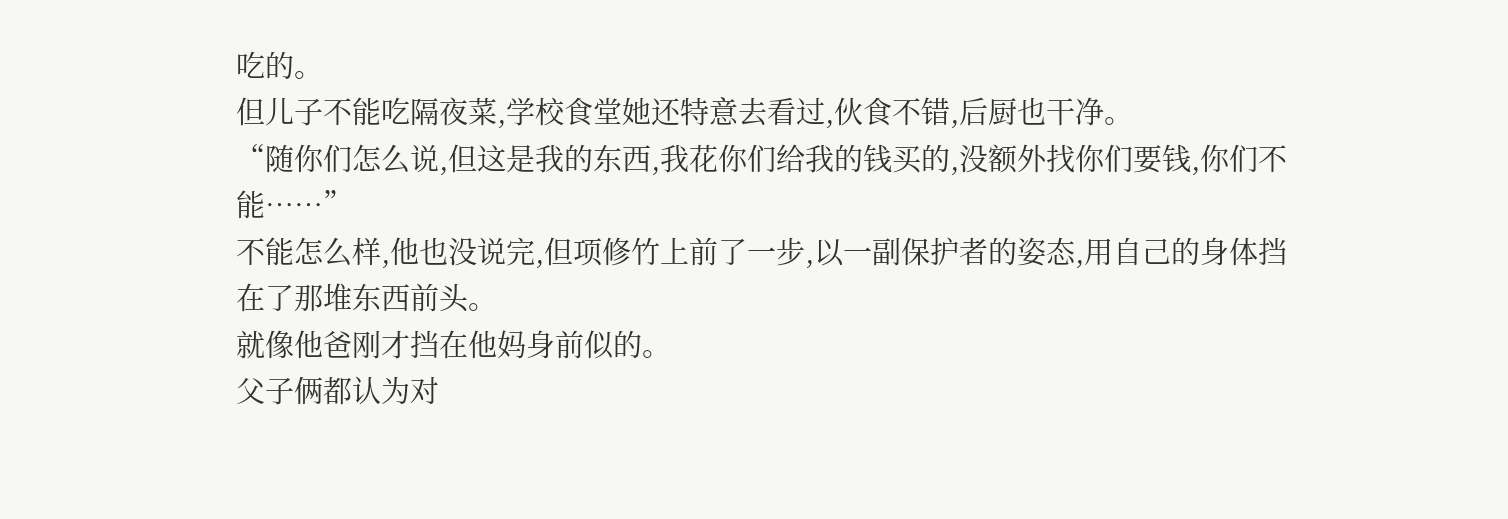吃的。
但儿子不能吃隔夜菜,学校食堂她还特意去看过,伙食不错,后厨也干净。
“随你们怎么说,但这是我的东西,我花你们给我的钱买的,没额外找你们要钱,你们不能……”
不能怎么样,他也没说完,但项修竹上前了一步,以一副保护者的姿态,用自己的身体挡在了那堆东西前头。
就像他爸刚才挡在他妈身前似的。
父子俩都认为对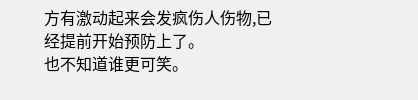方有激动起来会发疯伤人伤物,已经提前开始预防上了。
也不知道谁更可笑。